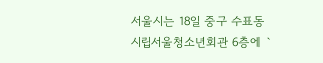서울시는 18일 중구 수표동 시립서울청소년회관 6층에 `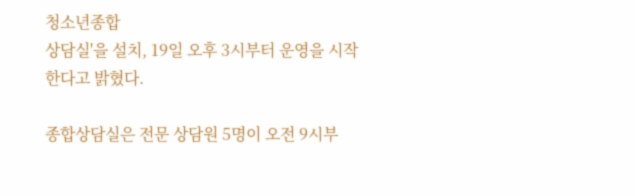청소년종합
상담실'을 설치, 19일 오후 3시부터 운영을 시작한다고 밝혔다.

종합상담실은 전문 상담원 5명이 오전 9시부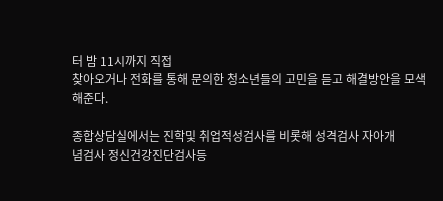터 밤 11시까지 직접
찾아오거나 전화를 통해 문의한 청소년들의 고민을 듣고 해결방안을 모색
해준다.

종합상담실에서는 진학및 취업적성검사를 비롯해 성격검사 자아개
념검사 정신건강진단검사등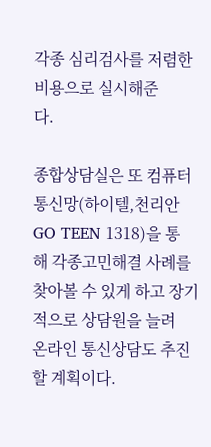각종 심리검사를 저렴한 비용으로 실시해준
다.

종합상담실은 또 컴퓨터 통신망(하이텔,천리안 GO TEEN 1318)을 통
해 각종고민해결 사례를 찾아볼 수 있게 하고 장기적으로 상담원을 늘려
온라인 통신상담도 추진할 계획이다.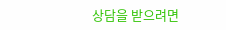상담을 받으려면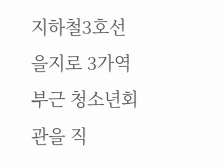지하철3호선 을지로 3가역 부근 청소년회관을 직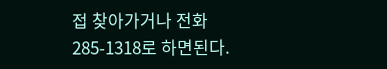접 찾아가거나 전화 285-1318로 하면된다.